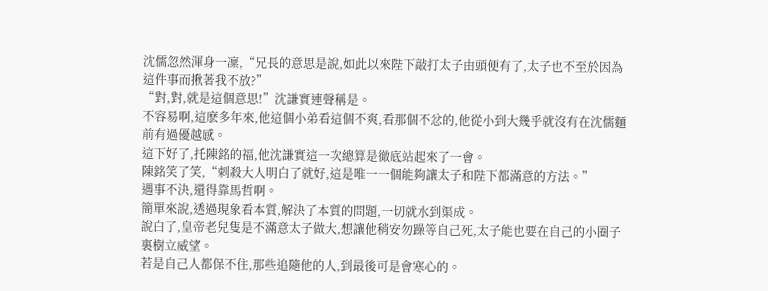沈儒忽然渾身一凜,“兄長的意思是說,如此以來陛下敲打太子由頭便有了,太子也不至於因為這件事而揪著我不放?”
“對,對,就是這個意思!”沈謙實連聲稱是。
不容易啊,這麽多年來,他這個小弟看這個不爽,看那個不忿的,他從小到大幾乎就沒有在沈儒麵前有過優越感。
這下好了,托陳銘的福,他沈謙實這一次總算是徹底站起來了一會。
陳銘笑了笑,“刺殺大人明白了就好,這是唯一一個能夠讓太子和陛下都滿意的方法。”
遇事不決,還得靠馬哲啊。
簡單來說,透過現象看本質,解決了本質的問題,一切就水到渠成。
說白了,皇帝老兒隻是不滿意太子做大,想讓他稍安勿躁等自己死,太子能也要在自己的小圈子裏樹立威望。
若是自己人都保不住,那些追隨他的人,到最後可是會寒心的。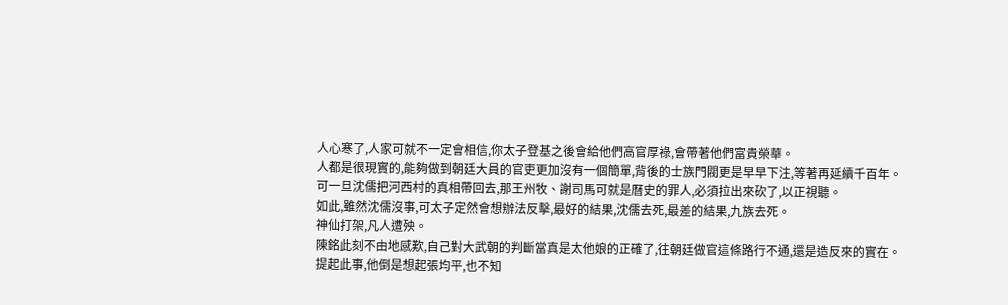人心寒了,人家可就不一定會相信,你太子登基之後會給他們高官厚祿,會帶著他們富貴榮華。
人都是很現實的,能夠做到朝廷大員的官吏更加沒有一個簡單,背後的士族門閥更是早早下注,等著再延續千百年。
可一旦沈儒把河西村的真相帶回去,那王州牧、謝司馬可就是曆史的罪人,必須拉出來砍了,以正視聽。
如此,雖然沈儒沒事,可太子定然會想辦法反擊,最好的結果,沈儒去死,最差的結果,九族去死。
神仙打架,凡人遭殃。
陳銘此刻不由地感歎,自己對大武朝的判斷當真是太他娘的正確了,往朝廷做官這條路行不通,還是造反來的實在。
提起此事,他倒是想起張均平,也不知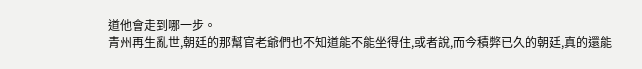道他會走到哪一步。
青州再生亂世,朝廷的那幫官老爺們也不知道能不能坐得住,或者說,而今積弊已久的朝廷,真的還能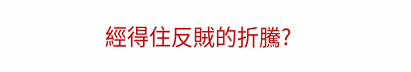經得住反賊的折騰?